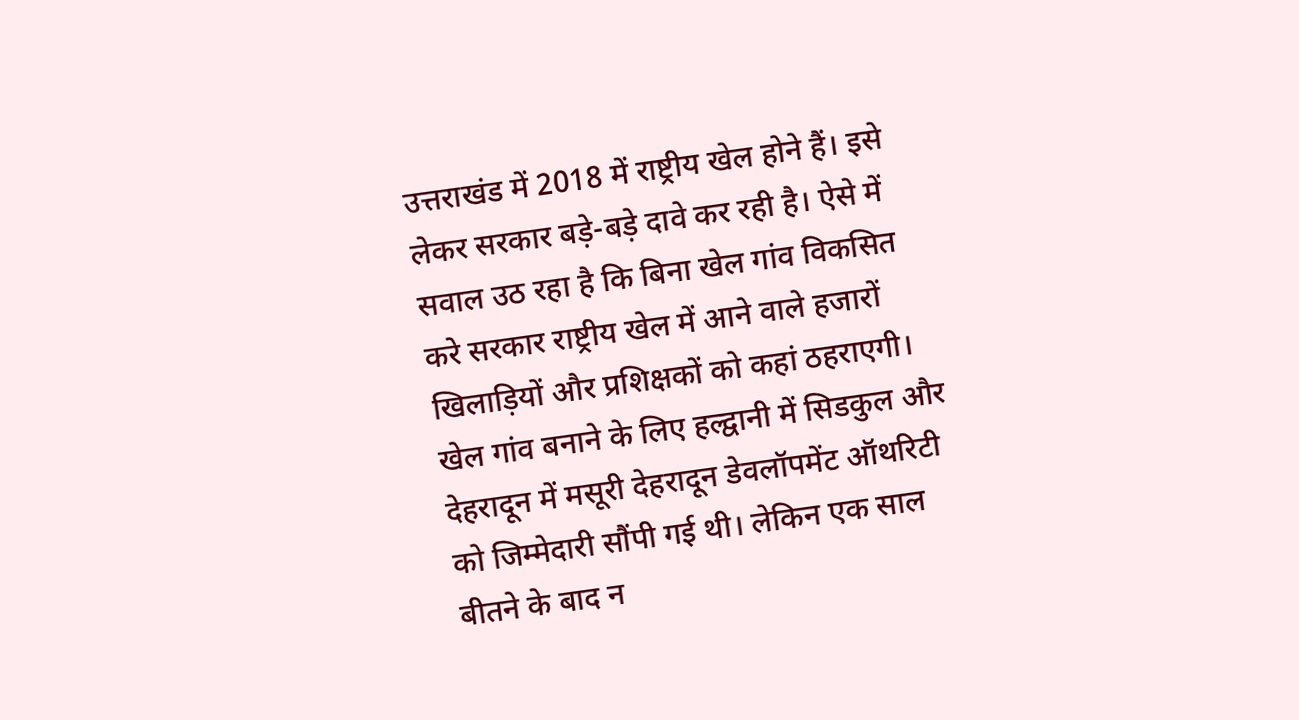उत्तराखंड में 2018 में राष्ट्रीय खेल होने हैं। इसे लेकर सरकार बड़े-बड़े दावे कर रही है। ऐसे में सवाल उठ रहा है कि बिना खेल गांव विकसित करे सरकार राष्ट्रीय खेल में आने वाले हजारों खिलाड़ियों और प्रशिक्षकों को कहां ठहराएगी।
खेल गांव बनाने के लिए हल्द्वानी में सिडकुल और देहरादून में मसूरी देहरादून डेवलॉपमेंट ऑथरिटी को जिम्मेदारी सौंपी गई थी। लेकिन एक साल बीतने के बाद न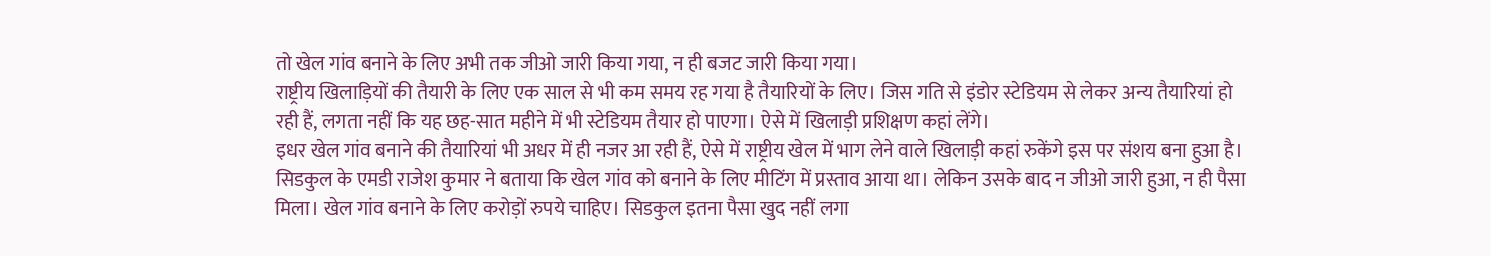तो खेल गांव बनाने के लिए अभी तक जीओ जारी किया गया, न ही बजट जारी किया गया।
राष्ट्रीय खिलाड़ियों की तैयारी के लिए एक साल से भी कम समय रह गया है तैयारियों के लिए। जिस गति से इंडोर स्टेडियम से लेकर अन्य तैयारियां हो रही हैं, लगता नहीं कि यह छह-सात महीने में भी स्टेडियम तैयार हो पाएगा। ऐसे में खिलाड़ी प्रशिक्षण कहां लेंगे।
इधर खेल गांव बनाने की तैयारियां भी अधर में ही नजर आ रही हैं, ऐसे में राष्ट्रीय खेल में भाग लेने वाले खिलाड़ी कहां रुकेंगे इस पर संशय बना हुआ है। सिडकुल के एमडी राजेश कुमार ने बताया कि खेल गांव को बनाने के लिए मीटिंग में प्रस्ताव आया था। लेकिन उसके बाद न जीओ जारी हुआ, न ही पैसा मिला। खेल गांव बनाने के लिए करोड़ों रुपये चाहिए। सिडकुल इतना पैसा खुद नहीं लगा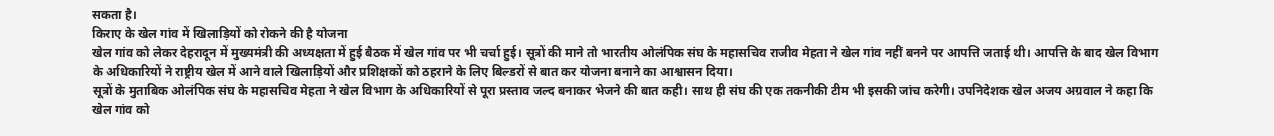सकता है।
किराए के खेल गांव में खिलाड़ियों को रोकने की है योजना
खेल गांव को लेकर देहरादून में मुख्यमंत्री की अध्यक्षता में हुई बैठक में खेल गांव पर भी चर्चा हुई। सूत्रों की माने तो भारतीय ओलंपिक संघ के महासचिव राजीव मेहता ने खेल गांव नहीं बनने पर आपत्ति जताई थी। आपत्ति के बाद खेल विभाग के अधिकारियों ने राष्ट्रीय खेल में आने वाले खिलाड़ियों और प्रशिक्षकों को ठहराने के लिए बिल्डरों से बात कर योजना बनाने का आश्वासन दिया।
सूत्रों के मुताबिक ओलंपिक संघ के महासचिव मेहता ने खेल विभाग के अधिकारियों से पूरा प्रस्ताव जल्द बनाकर भेजने की बात कही। साथ ही संघ की एक तकनीकी टीम भी इसकी जांच करेगी। उपनिदेशक खेल अजय अग्रवाल ने कहा कि खेल गांव को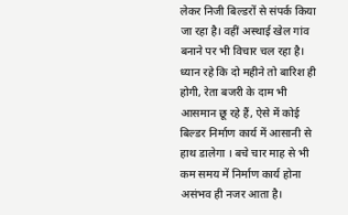लेकर निजी बिल्डरों से संपर्क किया जा रहा है। वहीं अस्थाई खेल गांव बनाने पर भी विचार चल रहा है। ध्यान रहे कि दो महीने तो बारिश ही होगी, रेता बजरी के दाम भी आसमान छू रहे हैं, ऐसे में कोई बिल्डर निर्माण कार्य में आसानी से हाथ डालेगा । बचे चार माह से भी कम समय में निर्माण कार्य होना असंभव ही नजर आता है।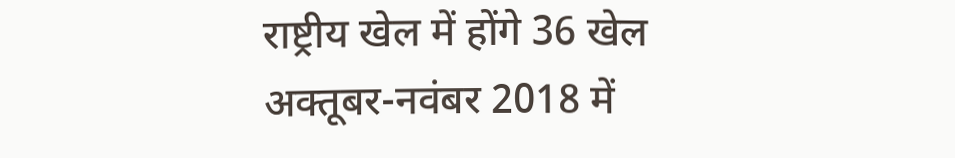राष्ट्रीय खेल में होंगे 36 खेल
अक्तूबर-नवंबर 2018 में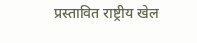प्रस्तावित राष्ट्रीय खेल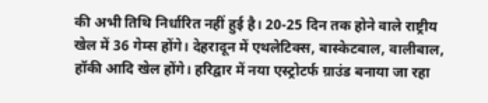की अभी तिथि निर्धारित नहीं हुई है। 20-25 दिन तक होने वाले राष्ट्रीय खेल में 36 गेम्स होंगे। देहरादून में एथलेटिक्स, बास्केटबाल, वालीबाल, हॉकी आदि खेल होंगे। हरिद्वार में नया एस्ट्रोटर्फ ग्राउंड बनाया जा रहा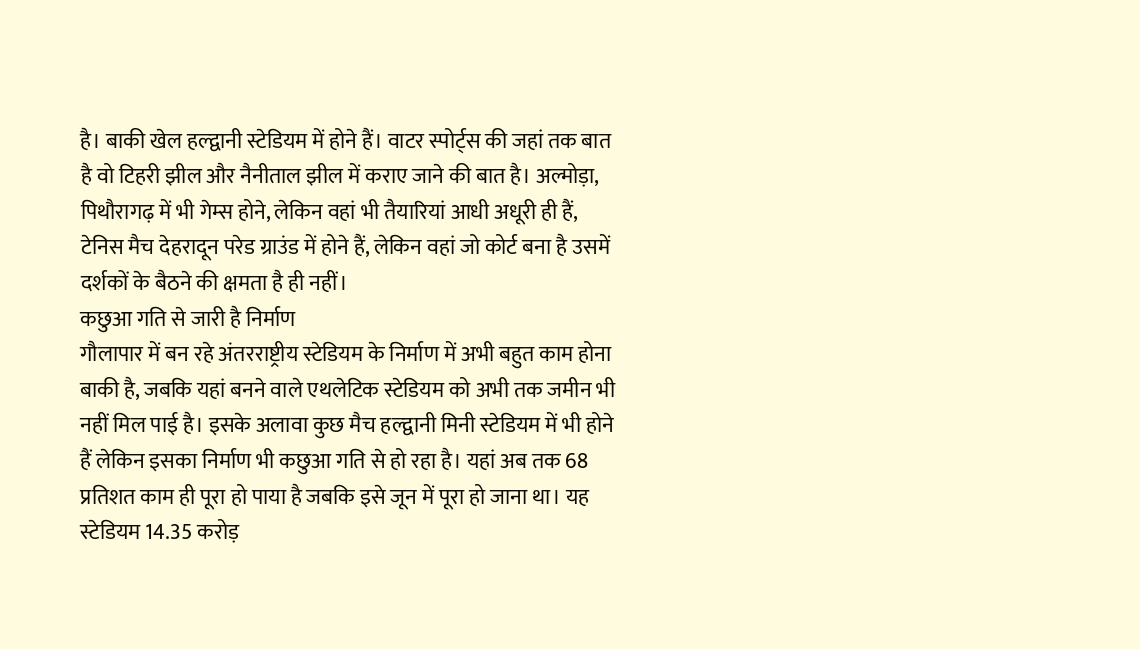है। बाकी खेल हल्द्वानी स्टेडियम में होने हैं। वाटर स्पोर्ट्स की जहां तक बात है वो टिहरी झील और नैनीताल झील में कराए जाने की बात है। अल्मोड़ा, पिथौरागढ़ में भी गेम्स होने, लेकिन वहां भी तैयारियां आधी अधूरी ही हैं, टेनिस मैच देहरादून परेड ग्राउंड में होने हैं, लेकिन वहां जो कोर्ट बना है उसमें दर्शकों के बैठने की क्षमता है ही नहीं।
कछुआ गति से जारी है निर्माण
गौलापार में बन रहे अंतरराष्ट्रीय स्टेडियम के निर्माण में अभी बहुत काम होना बाकी है, जबकि यहां बनने वाले एथलेटिक स्टेडियम को अभी तक जमीन भी नहीं मिल पाई है। इसके अलावा कुछ मैच हल्द्वानी मिनी स्टेडियम में भी होने हैं लेकिन इसका निर्माण भी कछुआ गति से हो रहा है। यहां अब तक 68 प्रतिशत काम ही पूरा हो पाया है जबकि इसे जून में पूरा हो जाना था। यह स्टेडियम 14.35 करोड़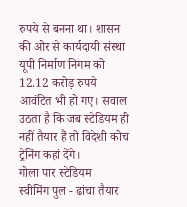रुपये से बनना था। शासन की ओर से कार्यदायी संस्था यूपी निर्माण निगम को 12.12 करोड़ रुपये आवंटित भी हो गए। सवाल उठता है कि जब स्टेडियम ही नहीं तैयार हैं तो विदेशी कोच ट्रेनिंग कहां देंगे।
गोला पार स्टेडियम
स्वीमिंग पुल - ढांचा तैयार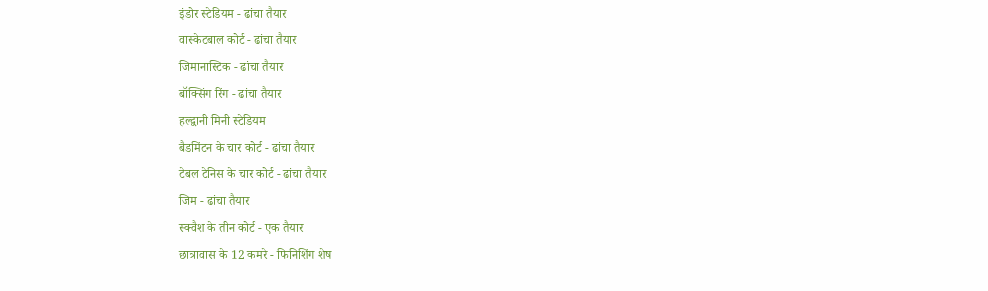इंडोर स्टेडियम - ढांचा तैयार
वास्केटबाल कोर्ट - ढांचा तैयार
जिमानास्टिक - ढांचा तैयार
बॉक्सिंग रिंग - ढांचा तैयार
हल्द्वानी मिनी स्टेडियम
बैडमिंटन के चार कोर्ट - ढांचा तैयार
टेबल टेनिस के चार कोर्ट - ढांचा तैयार
जिम - ढांचा तैयार
स्क्वैश के तीन कोर्ट - एक तैयार
छात्रावास के 12 कमरे - फिनिशिंग शेष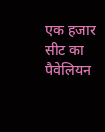एक हजार सीट का पैवेलियन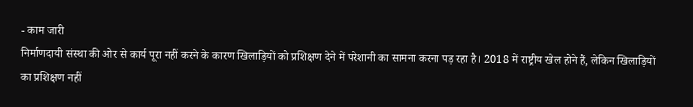- काम जारी
निर्माणदायी संस्था की ओर से कार्य पूरा नहीं करने के कारण खिलाड़ियों को प्रशिक्षण देने में परेशानी का सामना करना पड़ रहा है। 2018 में राष्ट्रीय खेल होने हैं, लेकिन खिलाड़ियों का प्रशिक्षण नहीं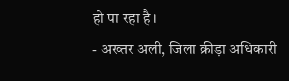हो पा रहा है।
- अख्तर अली, जिला क्रीड़ा अधिकारी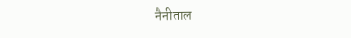नैनीताल